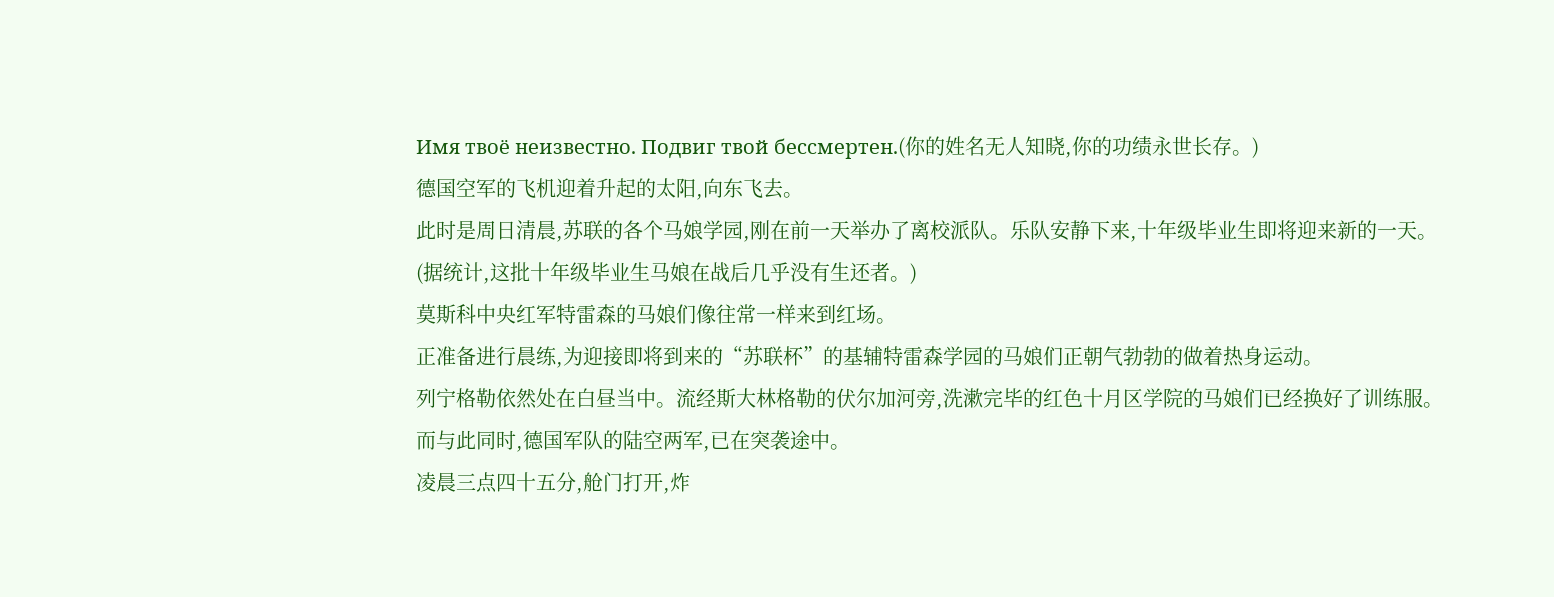Имя твоё неизвестно. Подвиг твой бессмертен.(你的姓名无人知晓,你的功绩永世长存。)
德国空军的飞机迎着升起的太阳,向东飞去。
此时是周日清晨,苏联的各个马娘学园,刚在前一天举办了离校派队。乐队安静下来,十年级毕业生即将迎来新的一天。
(据统计,这批十年级毕业生马娘在战后几乎没有生还者。)
莫斯科中央红军特雷森的马娘们像往常一样来到红场。
正准备进行晨练,为迎接即将到来的“苏联杯”的基辅特雷森学园的马娘们正朝气勃勃的做着热身运动。
列宁格勒依然处在白昼当中。流经斯大林格勒的伏尔加河旁,洗漱完毕的红色十月区学院的马娘们已经换好了训练服。
而与此同时,德国军队的陆空两军,已在突袭途中。
凌晨三点四十五分,舱门打开,炸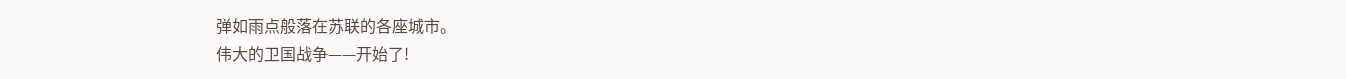弹如雨点般落在苏联的各座城市。
伟大的卫国战争——开始了!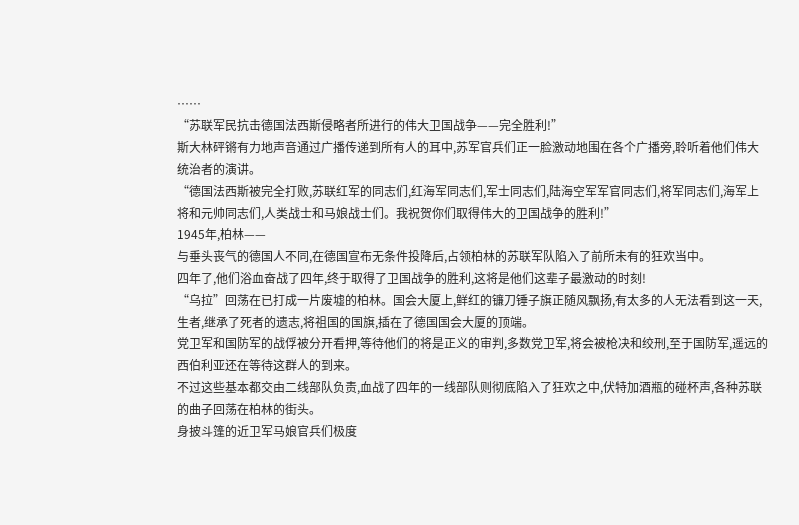……
“苏联军民抗击德国法西斯侵略者所进行的伟大卫国战争——完全胜利!”
斯大林砰锵有力地声音通过广播传递到所有人的耳中,苏军官兵们正一脸激动地围在各个广播旁,聆听着他们伟大统治者的演讲。
“德国法西斯被完全打败,苏联红军的同志们,红海军同志们,军士同志们,陆海空军军官同志们,将军同志们,海军上将和元帅同志们,人类战士和马娘战士们。我祝贺你们取得伟大的卫国战争的胜利!”
1945年,柏林——
与垂头丧气的德国人不同,在德国宣布无条件投降后,占领柏林的苏联军队陷入了前所未有的狂欢当中。
四年了,他们浴血奋战了四年,终于取得了卫国战争的胜利,这将是他们这辈子最激动的时刻!
“乌拉”回荡在已打成一片废墟的柏林。国会大厦上,鲜红的镰刀锤子旗正随风飘扬,有太多的人无法看到这一天,生者,继承了死者的遗志,将祖国的国旗,插在了德国国会大厦的顶端。
党卫军和国防军的战俘被分开看押,等待他们的将是正义的审判,多数党卫军,将会被枪决和绞刑,至于国防军,遥远的西伯利亚还在等待这群人的到来。
不过这些基本都交由二线部队负责,血战了四年的一线部队则彻底陷入了狂欢之中,伏特加酒瓶的碰杯声,各种苏联的曲子回荡在柏林的街头。
身披斗篷的近卫军马娘官兵们极度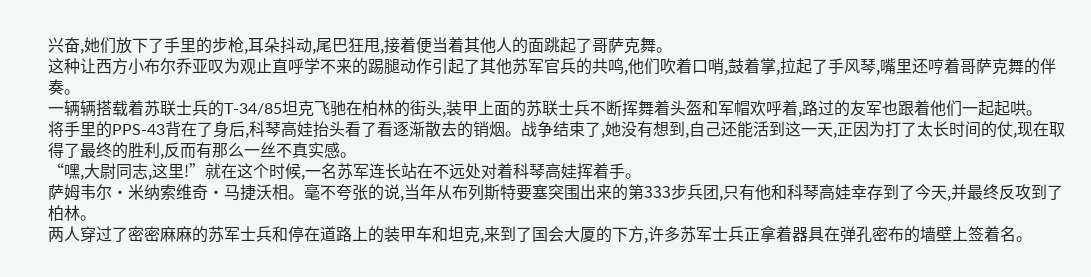兴奋,她们放下了手里的步枪,耳朵抖动,尾巴狂甩,接着便当着其他人的面跳起了哥萨克舞。
这种让西方小布尔乔亚叹为观止直呼学不来的踢腿动作引起了其他苏军官兵的共鸣,他们吹着口哨,鼓着掌,拉起了手风琴,嘴里还哼着哥萨克舞的伴奏。
一辆辆搭载着苏联士兵的T-34/85坦克飞驰在柏林的街头,装甲上面的苏联士兵不断挥舞着头盔和军帽欢呼着,路过的友军也跟着他们一起起哄。
将手里的PPS-43背在了身后,科琴高娃抬头看了看逐渐散去的销烟。战争结束了,她没有想到,自己还能活到这一天,正因为打了太长时间的仗,现在取得了最终的胜利,反而有那么一丝不真实感。
“嘿,大尉同志,这里!”就在这个时候,一名苏军连长站在不远处对着科琴高娃挥着手。
萨姆韦尔·米纳索维奇·马捷沃相。毫不夸张的说,当年从布列斯特要塞突围出来的第333步兵团,只有他和科琴高娃幸存到了今天,并最终反攻到了柏林。
两人穿过了密密麻麻的苏军士兵和停在道路上的装甲车和坦克,来到了国会大厦的下方,许多苏军士兵正拿着器具在弹孔密布的墙壁上签着名。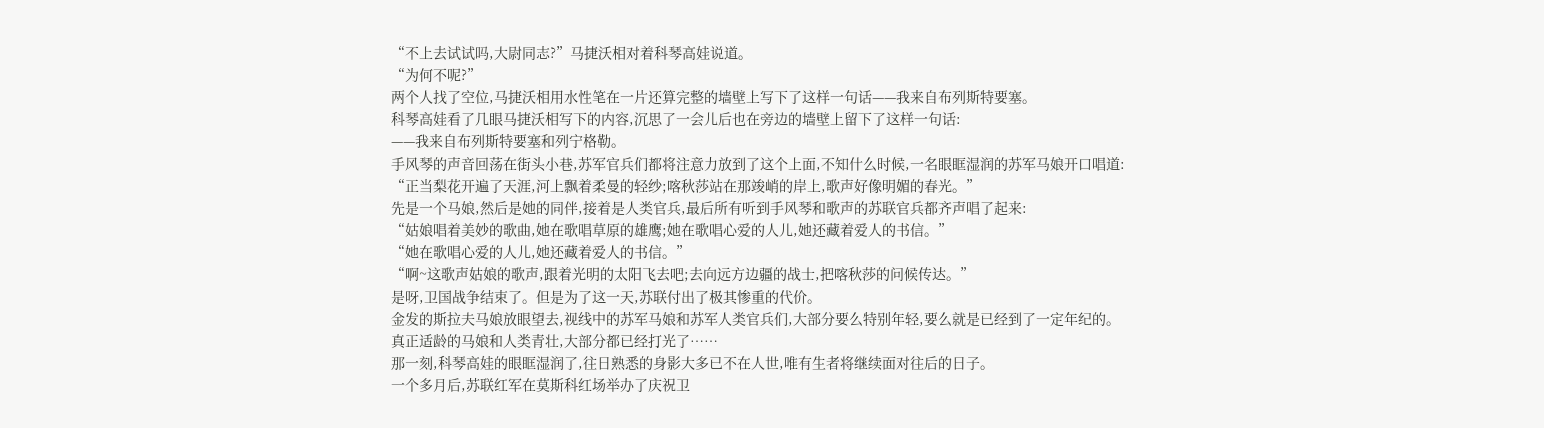“不上去试试吗,大尉同志?”马捷沃相对着科琴高娃说道。
“为何不呢?”
两个人找了空位,马捷沃相用水性笔在一片还算完整的墙壁上写下了这样一句话——我来自布列斯特要塞。
科琴高娃看了几眼马捷沃相写下的内容,沉思了一会儿后也在旁边的墙壁上留下了这样一句话:
——我来自布列斯特要塞和列宁格勒。
手风琴的声音回荡在街头小巷,苏军官兵们都将注意力放到了这个上面,不知什么时候,一名眼眶湿润的苏军马娘开口唱道:
“正当梨花开遍了天涯,河上飘着柔曼的轻纱;喀秋莎站在那竣峭的岸上,歌声好像明媚的春光。”
先是一个马娘,然后是她的同伴,接着是人类官兵,最后所有听到手风琴和歌声的苏联官兵都齐声唱了起来:
“姑娘唱着美妙的歌曲,她在歌唱草原的雄鹰;她在歌唱心爱的人儿,她还藏着爱人的书信。”
“她在歌唱心爱的人儿,她还藏着爱人的书信。”
“啊~这歌声姑娘的歌声,跟着光明的太阳飞去吧;去向远方边疆的战士,把喀秋莎的问候传达。”
是呀,卫国战争结束了。但是为了这一天,苏联付出了极其惨重的代价。
金发的斯拉夫马娘放眼望去,视线中的苏军马娘和苏军人类官兵们,大部分要么特别年轻,要么就是已经到了一定年纪的。
真正适龄的马娘和人类青壮,大部分都已经打光了……
那一刻,科琴高娃的眼眶湿润了,往日熟悉的身影大多已不在人世,唯有生者将继续面对往后的日子。
一个多月后,苏联红军在莫斯科红场举办了庆祝卫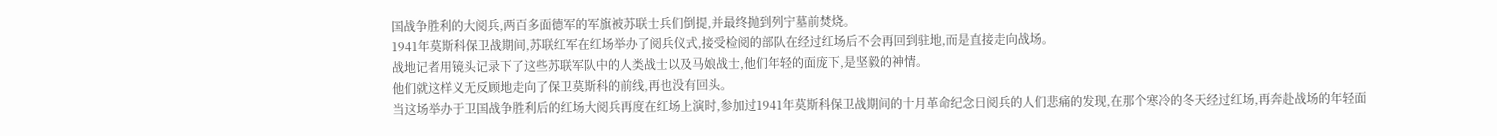国战争胜利的大阅兵,两百多面德军的军旗被苏联士兵们倒提,并最终抛到列宁墓前焚烧。
1941年莫斯科保卫战期间,苏联红军在红场举办了阅兵仪式,接受检阅的部队在经过红场后不会再回到驻地,而是直接走向战场。
战地记者用镜头记录下了这些苏联军队中的人类战士以及马娘战士,他们年轻的面庞下,是坚毅的神情。
他们就这样义无反顾地走向了保卫莫斯科的前线,再也没有回头。
当这场举办于卫国战争胜利后的红场大阅兵再度在红场上演时,参加过1941年莫斯科保卫战期间的十月革命纪念日阅兵的人们悲痛的发现,在那个寒冷的冬天经过红场,再奔赴战场的年轻面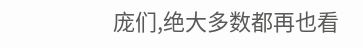庞们,绝大多数都再也看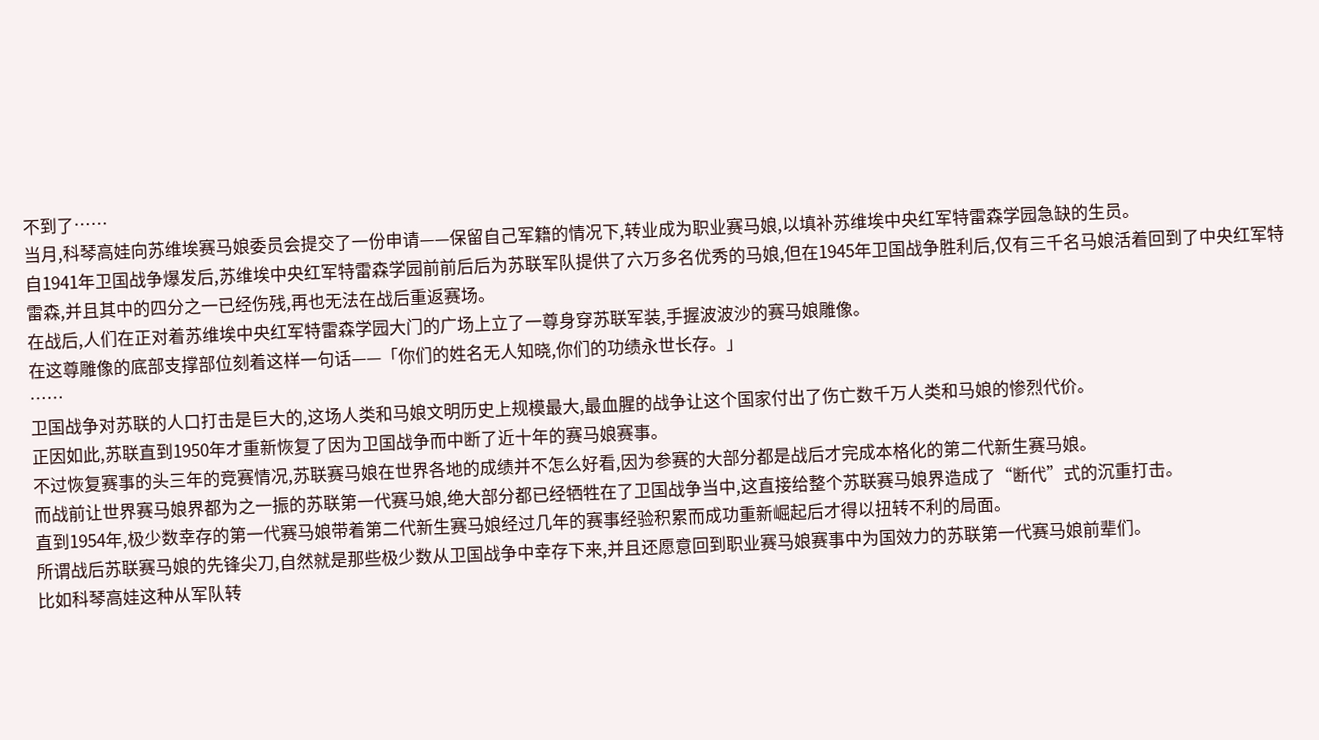不到了……
当月,科琴高娃向苏维埃赛马娘委员会提交了一份申请——保留自己军籍的情况下,转业成为职业赛马娘,以填补苏维埃中央红军特雷森学园急缺的生员。
自1941年卫国战争爆发后,苏维埃中央红军特雷森学园前前后后为苏联军队提供了六万多名优秀的马娘,但在1945年卫国战争胜利后,仅有三千名马娘活着回到了中央红军特雷森,并且其中的四分之一已经伤残,再也无法在战后重返赛场。
在战后,人们在正对着苏维埃中央红军特雷森学园大门的广场上立了一尊身穿苏联军装,手握波波沙的赛马娘雕像。
在这尊雕像的底部支撑部位刻着这样一句话——「你们的姓名无人知晓,你们的功绩永世长存。」
……
卫国战争对苏联的人口打击是巨大的,这场人类和马娘文明历史上规模最大,最血腥的战争让这个国家付出了伤亡数千万人类和马娘的惨烈代价。
正因如此,苏联直到1950年才重新恢复了因为卫国战争而中断了近十年的赛马娘赛事。
不过恢复赛事的头三年的竞赛情况,苏联赛马娘在世界各地的成绩并不怎么好看,因为参赛的大部分都是战后才完成本格化的第二代新生赛马娘。
而战前让世界赛马娘界都为之一振的苏联第一代赛马娘,绝大部分都已经牺牲在了卫国战争当中,这直接给整个苏联赛马娘界造成了“断代”式的沉重打击。
直到1954年,极少数幸存的第一代赛马娘带着第二代新生赛马娘经过几年的赛事经验积累而成功重新崛起后才得以扭转不利的局面。
所谓战后苏联赛马娘的先锋尖刀,自然就是那些极少数从卫国战争中幸存下来,并且还愿意回到职业赛马娘赛事中为国效力的苏联第一代赛马娘前辈们。
比如科琴高娃这种从军队转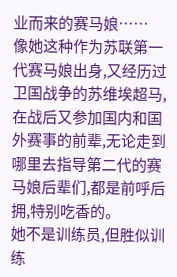业而来的赛马娘……
像她这种作为苏联第一代赛马娘出身,又经历过卫国战争的苏维埃超马,在战后又参加国内和国外赛事的前辈,无论走到哪里去指导第二代的赛马娘后辈们,都是前呼后拥,特别吃香的。
她不是训练员,但胜似训练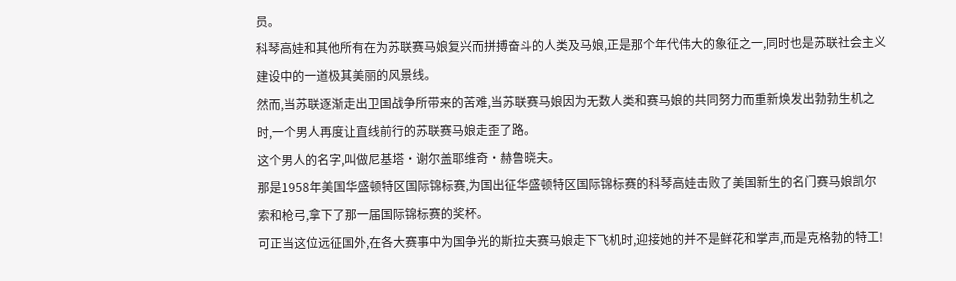员。
科琴高娃和其他所有在为苏联赛马娘复兴而拼搏奋斗的人类及马娘,正是那个年代伟大的象征之一,同时也是苏联社会主义建设中的一道极其美丽的风景线。
然而,当苏联逐渐走出卫国战争所带来的苦难,当苏联赛马娘因为无数人类和赛马娘的共同努力而重新焕发出勃勃生机之时,一个男人再度让直线前行的苏联赛马娘走歪了路。
这个男人的名字,叫做尼基塔·谢尔盖耶维奇·赫鲁晓夫。
那是1958年美国华盛顿特区国际锦标赛,为国出征华盛顿特区国际锦标赛的科琴高娃击败了美国新生的名门赛马娘凯尔索和枪弓,拿下了那一届国际锦标赛的奖杯。
可正当这位远征国外,在各大赛事中为国争光的斯拉夫赛马娘走下飞机时,迎接她的并不是鲜花和掌声,而是克格勃的特工!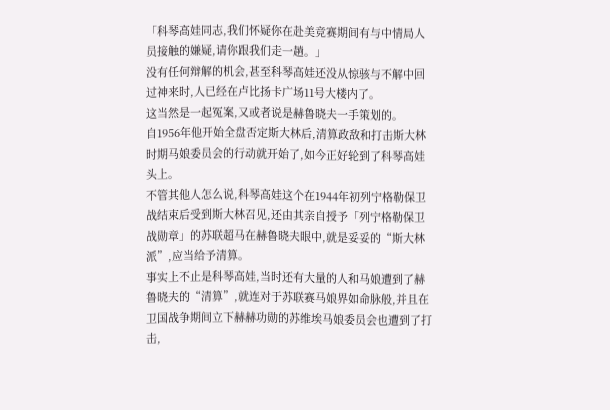「科琴高娃同志,我们怀疑你在赴美竞赛期间有与中情局人员接触的嫌疑,请你跟我们走一趟。」
没有任何辩解的机会,甚至科琴高娃还没从惊骇与不解中回过神来时,人已经在卢比扬卡广场11号大楼内了。
这当然是一起冤案,又或者说是赫鲁晓夫一手策划的。
自1956年他开始全盘否定斯大林后,清算政敌和打击斯大林时期马娘委员会的行动就开始了,如今正好轮到了科琴高娃头上。
不管其他人怎么说,科琴高娃这个在1944年初列宁格勒保卫战结束后受到斯大林召见,还由其亲自授予「列宁格勒保卫战勋章」的苏联超马在赫鲁晓夫眼中,就是妥妥的“斯大林派”,应当给予清算。
事实上不止是科琴高娃,当时还有大量的人和马娘遭到了赫鲁晓夫的“清算”,就连对于苏联赛马娘界如命脉般,并且在卫国战争期间立下赫赫功勋的苏维埃马娘委员会也遭到了打击,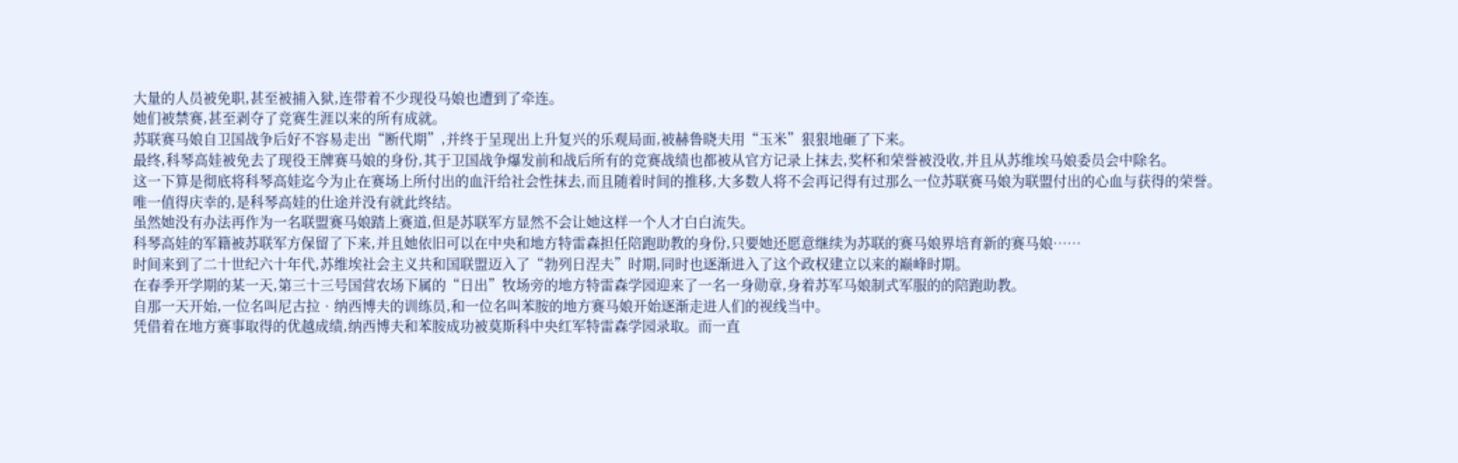大量的人员被免职,甚至被捕入狱,连带着不少现役马娘也遭到了牵连。
她们被禁赛,甚至剥夺了竞赛生涯以来的所有成就。
苏联赛马娘自卫国战争后好不容易走出“断代期”,并终于呈现出上升复兴的乐观局面,被赫鲁晓夫用“玉米”狠狠地砸了下来。
最终,科琴高娃被免去了现役王牌赛马娘的身份,其于卫国战争爆发前和战后所有的竞赛战绩也都被从官方记录上抹去,奖杯和荣誉被没收,并且从苏维埃马娘委员会中除名。
这一下算是彻底将科琴高娃迄今为止在赛场上所付出的血汗给社会性抹去,而且随着时间的推移,大多数人将不会再记得有过那么一位苏联赛马娘为联盟付出的心血与获得的荣誉。
唯一值得庆幸的,是科琴高娃的仕途并没有就此终结。
虽然她没有办法再作为一名联盟赛马娘踏上赛道,但是苏联军方显然不会让她这样一个人才白白流失。
科琴高娃的军籍被苏联军方保留了下来,并且她依旧可以在中央和地方特雷森担任陪跑助教的身份,只要她还愿意继续为苏联的赛马娘界培育新的赛马娘……
时间来到了二十世纪六十年代,苏维埃社会主义共和国联盟迈入了“勃列日涅夫”时期,同时也逐渐进入了这个政权建立以来的巅峰时期。
在春季开学期的某一天,第三十三号国营农场下属的“日出”牧场旁的地方特雷森学园迎来了一名一身勋章,身着苏军马娘制式军服的的陪跑助教。
自那一天开始,一位名叫尼古拉•纳西博夫的训练员,和一位名叫苯胺的地方赛马娘开始逐渐走进人们的视线当中。
凭借着在地方赛事取得的优越成绩,纳西博夫和苯胺成功被莫斯科中央红军特雷森学园录取。而一直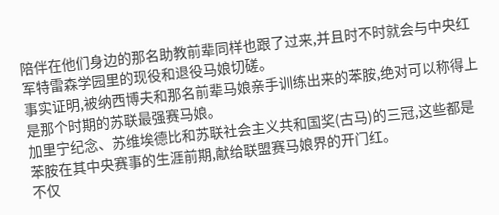陪伴在他们身边的那名助教前辈同样也跟了过来,并且时不时就会与中央红军特雷森学园里的现役和退役马娘切磋。
事实证明,被纳西博夫和那名前辈马娘亲手训练出来的苯胺,绝对可以称得上是那个时期的苏联最强赛马娘。
加里宁纪念、苏维埃德比和苏联社会主义共和国奖(古马)的三冠,这些都是苯胺在其中央赛事的生涯前期,献给联盟赛马娘界的开门红。
不仅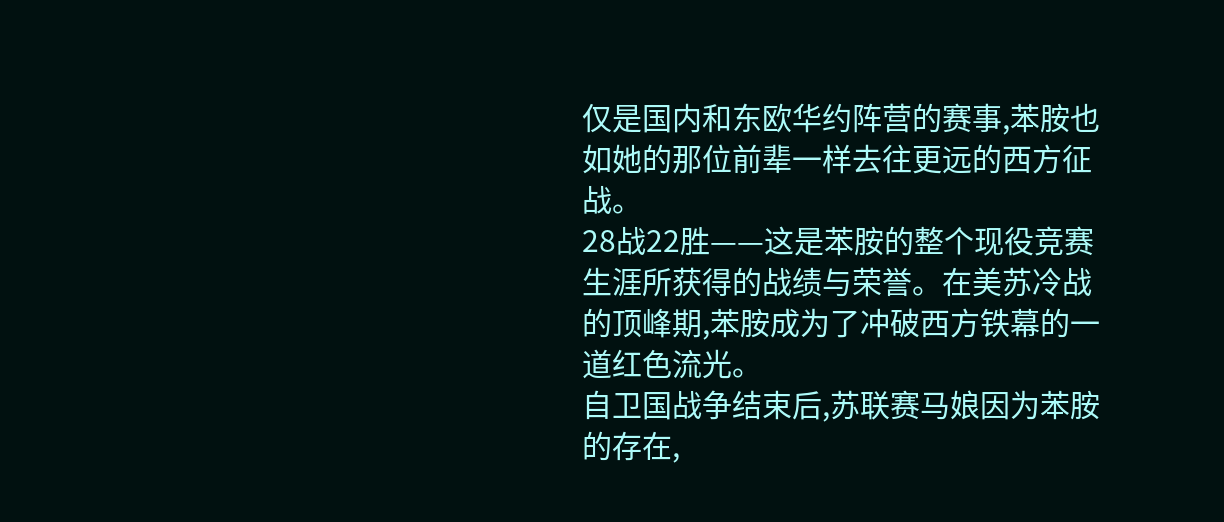仅是国内和东欧华约阵营的赛事,苯胺也如她的那位前辈一样去往更远的西方征战。
28战22胜——这是苯胺的整个现役竞赛生涯所获得的战绩与荣誉。在美苏冷战的顶峰期,苯胺成为了冲破西方铁幕的一道红色流光。
自卫国战争结束后,苏联赛马娘因为苯胺的存在,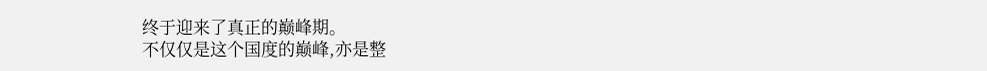终于迎来了真正的巅峰期。
不仅仅是这个国度的巅峰,亦是整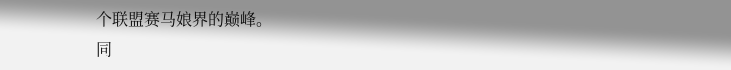个联盟赛马娘界的巅峰。
同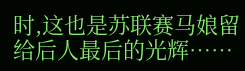时,这也是苏联赛马娘留给后人最后的光辉……